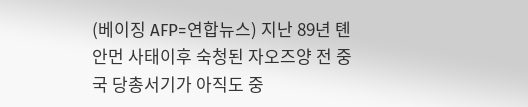(베이징 AFP=연합뉴스) 지난 89년 톈안먼 사태이후 숙청된 자오즈양 전 중국 당총서기가 아직도 중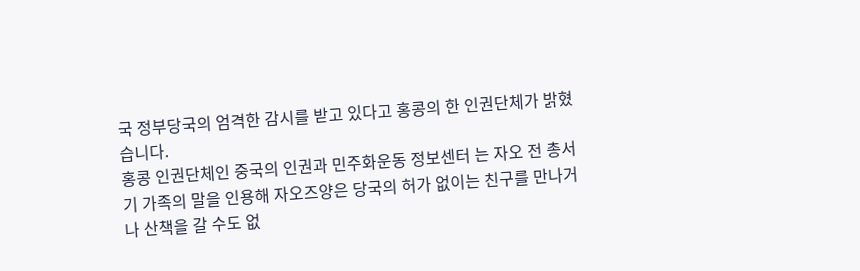국 정부당국의 엄격한 감시를 받고 있다고 홍콩의 한 인권단체가 밝혔습니다.
홍콩 인권단체인 중국의 인권과 민주화운동 정보센터 는 자오 전 총서기 가족의 말을 인용해 자오즈양은 당국의 허가 없이는 친구를 만나거나 산책을 갈 수도 없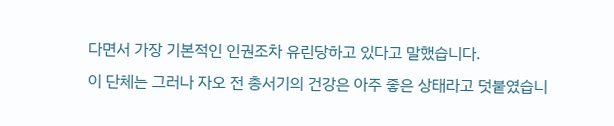다면서 가장 기본적인 인권조차 유린당하고 있다고 말했습니다.
이 단체는 그러나 자오 전 총서기의 건강은 아주 좋은 상태라고 덧붙였습니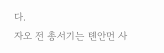다.
자오 전 총서기는 톈안먼 사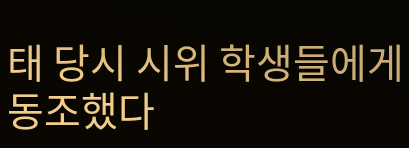태 당시 시위 학생들에게 동조했다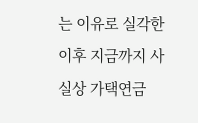는 이유로 실각한이후 지금까지 사실상 가택연금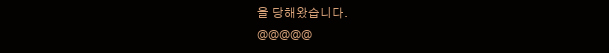을 당해왔습니다.
@@@@@